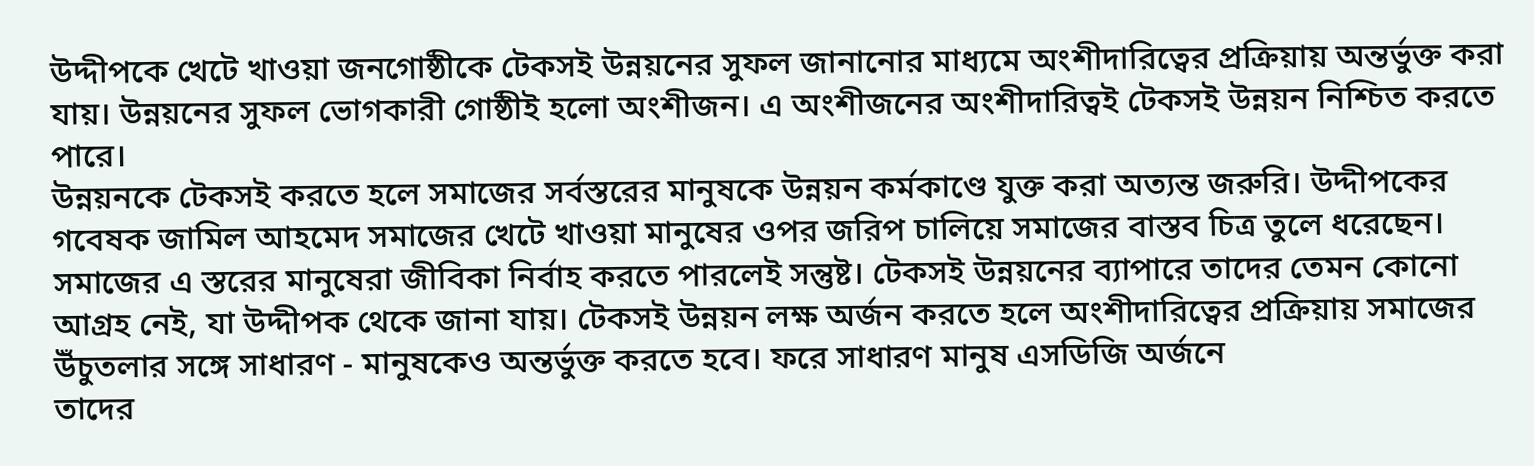উদ্দীপকে খেটে খাওয়া জনগোষ্ঠীকে টেকসই উন্নয়নের সুফল জানানোর মাধ্যমে অংশীদারিত্বের প্রক্রিয়ায় অন্তর্ভুক্ত করা যায়। উন্নয়নের সুফল ভোগকারী গোষ্ঠীই হলো অংশীজন। এ অংশীজনের অংশীদারিত্বই টেকসই উন্নয়ন নিশ্চিত করতে পারে।
উন্নয়নকে টেকসই করতে হলে সমাজের সর্বস্তরের মানুষকে উন্নয়ন কর্মকাণ্ডে যুক্ত করা অত্যন্ত জরুরি। উদ্দীপকের গবেষক জামিল আহমেদ সমাজের খেটে খাওয়া মানুষের ওপর জরিপ চালিয়ে সমাজের বাস্তব চিত্র তুলে ধরেছেন। সমাজের এ স্তরের মানুষেরা জীবিকা নির্বাহ করতে পারলেই সন্তুষ্ট। টেকসই উন্নয়নের ব্যাপারে তাদের তেমন কোনো আগ্রহ নেই, যা উদ্দীপক থেকে জানা যায়। টেকসই উন্নয়ন লক্ষ অর্জন করতে হলে অংশীদারিত্বের প্রক্রিয়ায় সমাজের উঁচুতলার সঙ্গে সাধারণ - মানুষকেও অন্তর্ভুক্ত করতে হবে। ফরে সাধারণ মানুষ এসডিজি অর্জনে
তাদের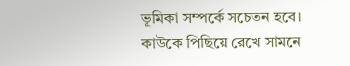ভূমিকা সম্পর্কে সচেতন হবে। কাউকে পিছিয়ে রেখে সামনে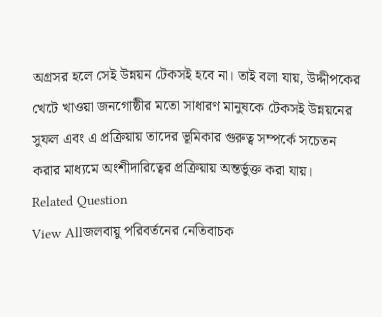অগ্রসর হলে সেই উন্নয়ন টেকসই হবে না। তাই বলা যায়, উদ্দীপকের খেটে খাওয়া জনগোষ্ঠীর মতো সাধারণ মানুষকে টেকসই উন্নয়নের সুফল এবং এ প্রক্রিয়ায় তাদের ভূমিকার গুরুত্ব সম্পর্কে সচেতন করার মাধ্যমে অংশীদারিত্বের প্রক্রিয়ায় অন্তর্ভুক্ত করা যায়।
Related Question
View Allজলবায়ু পরিবর্তনের নেতিবাচক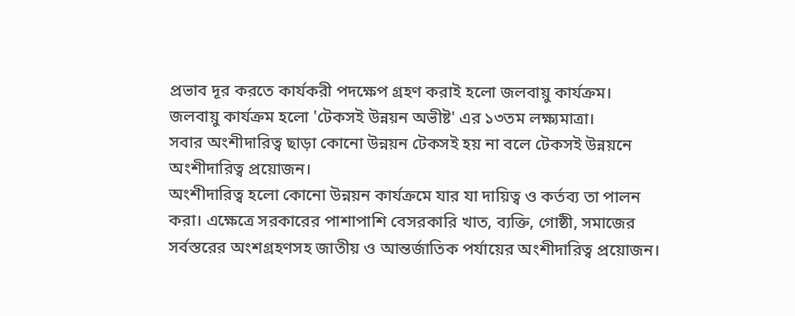প্রভাব দূর করতে কার্যকরী পদক্ষেপ গ্রহণ করাই হলো জলবায়ু কার্যক্রম।
জলবায়ু কার্যক্রম হলো 'টেকসই উন্নয়ন অভীষ্ট' এর ১৩তম লক্ষ্যমাত্রা।
সবার অংশীদারিত্ব ছাড়া কোনো উন্নয়ন টেকসই হয় না বলে টেকসই উন্নয়নে অংশীদারিত্ব প্রয়োজন।
অংশীদারিত্ব হলো কোনো উন্নয়ন কার্যক্রমে যার যা দায়িত্ব ও কর্তব্য তা পালন করা। এক্ষেত্রে সরকারের পাশাপাশি বেসরকারি খাত, ব্যক্তি, গোষ্ঠী, সমাজের সর্বস্তরের অংশগ্রহণসহ জাতীয় ও আন্তর্জাতিক পর্যায়ের অংশীদারিত্ব প্রয়োজন।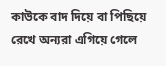কাউকে বাদ দিয়ে বা পিছিয়ে রেখে অন্যরা এগিয়ে গেলে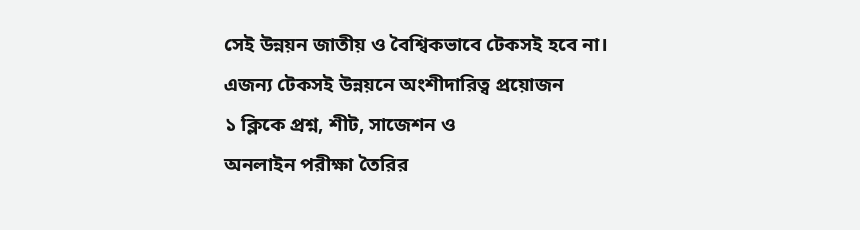সেই উন্নয়ন জাতীয় ও বৈশ্বিকভাবে টেকসই হবে না।
এজন্য টেকসই উন্নয়নে অংশীদারিত্ব প্রয়োজন
১ ক্লিকে প্রশ্ন, শীট, সাজেশন ও
অনলাইন পরীক্ষা তৈরির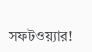সফটওয়্যার!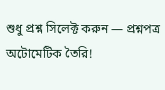শুধু প্রশ্ন সিলেক্ট করুন — প্রশ্নপত্র অটোমেটিক তৈরি!